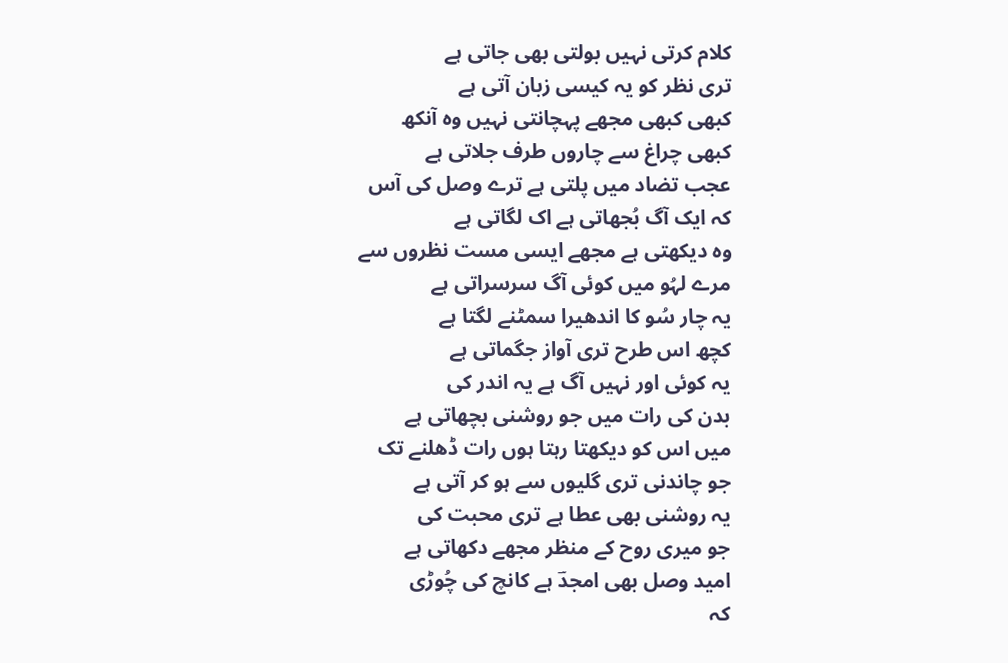کلام کرتی نہیں بولتی بھی جاتی ہے
تری نظر کو یہ کیسی زبان آتی ہے
کبھی کبھی مجھے پہچانتی نہیں وہ آنکھ
کبھی چراغ سے چاروں طرف جلاتی ہے
عجب تضاد میں پلتی ہے ترے وصل کی آس
کہ ایک آگ بُجھاتی ہے اک لگاتی ہے
وہ دیکھتی ہے مجھے ایسی مست نظروں سے
مرے لہُو میں کوئی آگ سرسراتی ہے
یہ چار سُو کا اندھیرا سمٹنے لگتا ہے
کچھ اس طرح تری آواز جگماتی ہے
یہ کوئی اور نہیں آگ ہے یہ اندر کی
بدن کی رات میں جو روشنی بچھاتی ہے
میں اس کو دیکھتا رہتا ہوں رات ڈھلنے تک
جو چاندنی تری گلیوں سے ہو کر آتی ہے
یہ روشنی بھی عطا ہے تری محبت کی
جو میری روح کے منظر مجھے دکھاتی ہے
امید وصل بھی امجدؔ ہے کانچ کی چُوڑی
کہ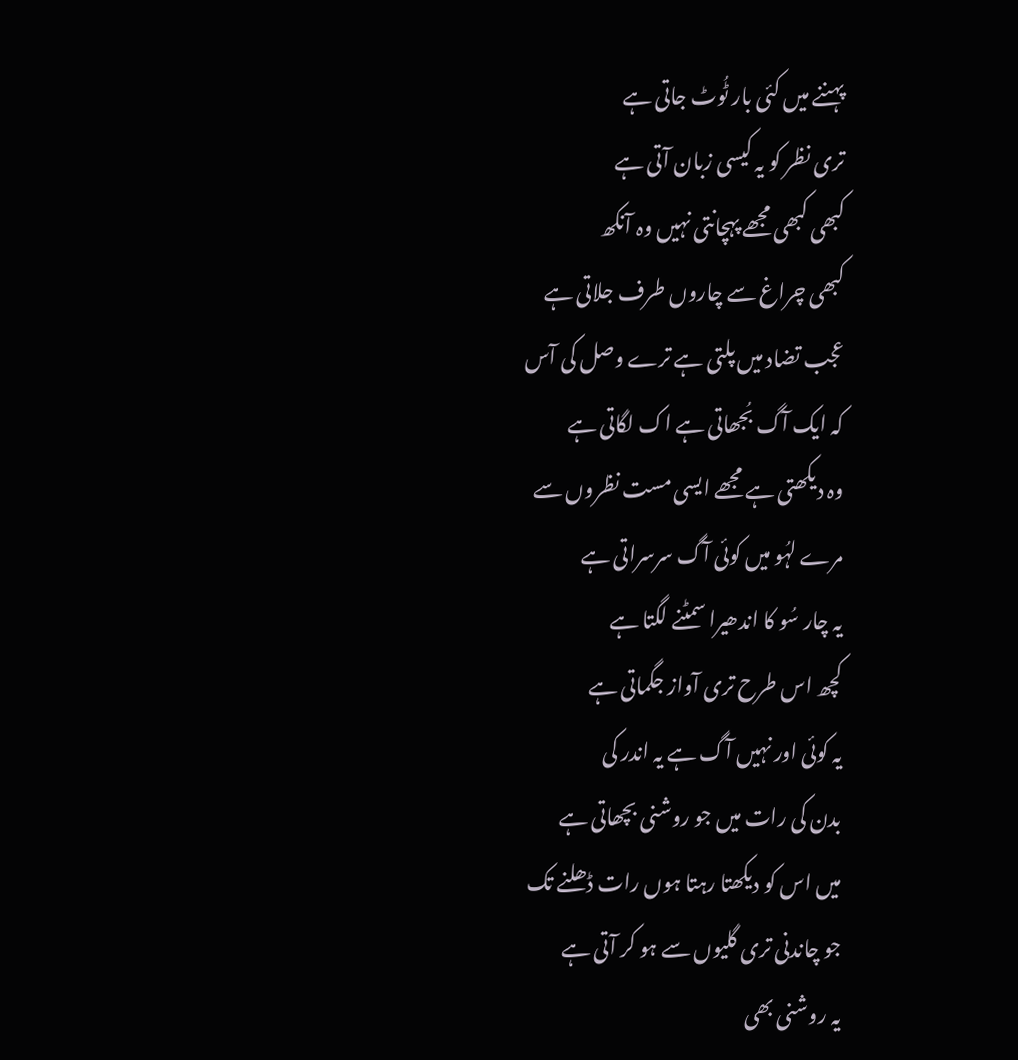پہننے میں کئی بار ٹُوٹ جاتی ہے
تری نظر کو یہ کیسی زبان آتی ہے
کبھی کبھی مجھے پہچانتی نہیں وہ آنکھ
کبھی چراغ سے چاروں طرف جلاتی ہے
عجب تضاد میں پلتی ہے ترے وصل کی آس
کہ ایک آگ بُجھاتی ہے اک لگاتی ہے
وہ دیکھتی ہے مجھے ایسی مست نظروں سے
مرے لہُو میں کوئی آگ سرسراتی ہے
یہ چار سُو کا اندھیرا سمٹنے لگتا ہے
کچھ اس طرح تری آواز جگماتی ہے
یہ کوئی اور نہیں آگ ہے یہ اندر کی
بدن کی رات میں جو روشنی بچھاتی ہے
میں اس کو دیکھتا رہتا ہوں رات ڈھلنے تک
جو چاندنی تری گلیوں سے ہو کر آتی ہے
یہ روشنی بھی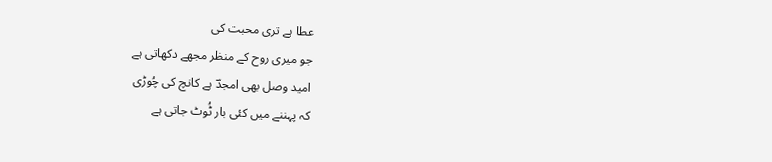عطا ہے تری محبت کی
جو میری روح کے منظر مجھے دکھاتی ہے
امید وصل بھی امجدؔ ہے کانچ کی چُوڑی
کہ پہننے میں کئی بار ٹُوٹ جاتی ہے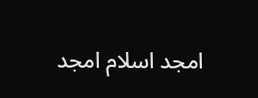امجد اسلام امجد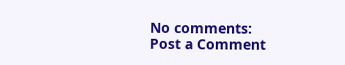No comments:
Post a Comment